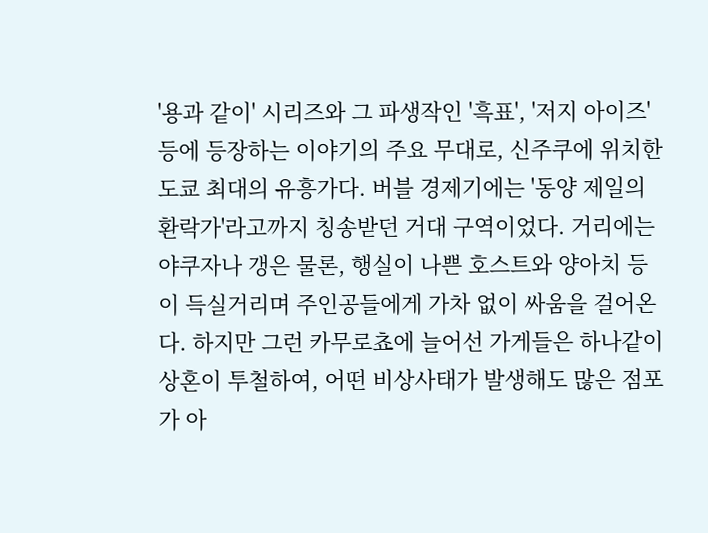'용과 같이' 시리즈와 그 파생작인 '흑표', '저지 아이즈' 등에 등장하는 이야기의 주요 무대로, 신주쿠에 위치한 도쿄 최대의 유흥가다. 버블 경제기에는 '동양 제일의 환락가'라고까지 칭송받던 거대 구역이었다. 거리에는 야쿠자나 갱은 물론, 행실이 나쁜 호스트와 양아치 등이 득실거리며 주인공들에게 가차 없이 싸움을 걸어온다. 하지만 그런 카무로쵸에 늘어선 가게들은 하나같이 상혼이 투철하여, 어떤 비상사태가 발생해도 많은 점포가 아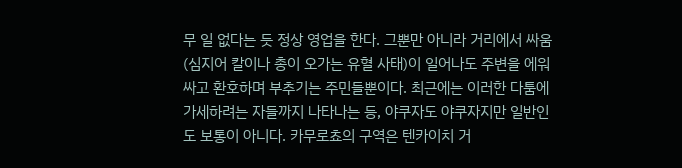무 일 없다는 듯 정상 영업을 한다. 그뿐만 아니라 거리에서 싸움(심지어 칼이나 총이 오가는 유혈 사태)이 일어나도 주변을 에워싸고 환호하며 부추기는 주민들뿐이다. 최근에는 이러한 다툼에 가세하려는 자들까지 나타나는 등, 야쿠자도 야쿠자지만 일반인도 보통이 아니다. 카무로쵸의 구역은 텐카이치 거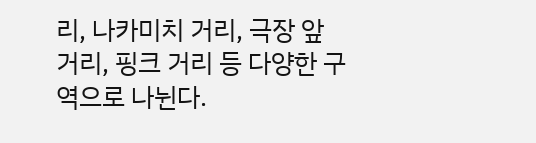리, 나카미치 거리, 극장 앞 거리, 핑크 거리 등 다양한 구역으로 나뉜다.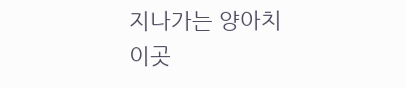지나가는 양아치
이곳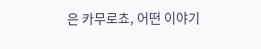은 카무로쵸, 어떤 이야기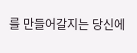를 만들어갈지는 당신에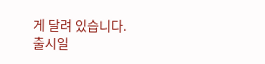게 달려 있습니다.
출시일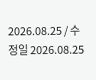2026.08.25 / 수정일 2026.08.25